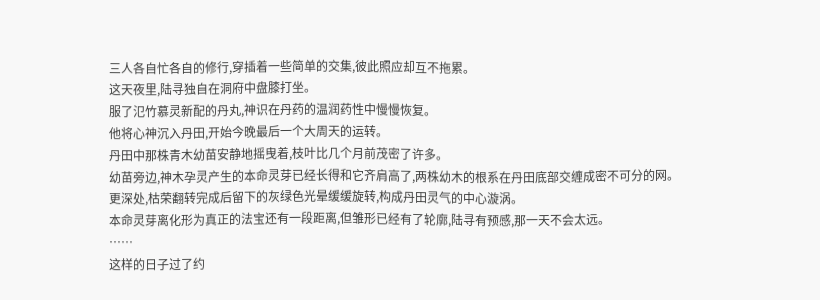三人各自忙各自的修行,穿插着一些简单的交集,彼此照应却互不拖累。
这天夜里,陆寻独自在洞府中盘膝打坐。
服了氾竹慕灵新配的丹丸,神识在丹药的温润药性中慢慢恢复。
他将心神沉入丹田,开始今晚最后一个大周天的运转。
丹田中那株青木幼苗安静地摇曳着,枝叶比几个月前茂密了许多。
幼苗旁边,神木孕灵产生的本命灵芽已经长得和它齐肩高了,两株幼木的根系在丹田底部交缠成密不可分的网。
更深处,枯荣翻转完成后留下的灰绿色光晕缓缓旋转,构成丹田灵气的中心漩涡。
本命灵芽离化形为真正的法宝还有一段距离,但雏形已经有了轮廓,陆寻有预感,那一天不会太远。
……
这样的日子过了约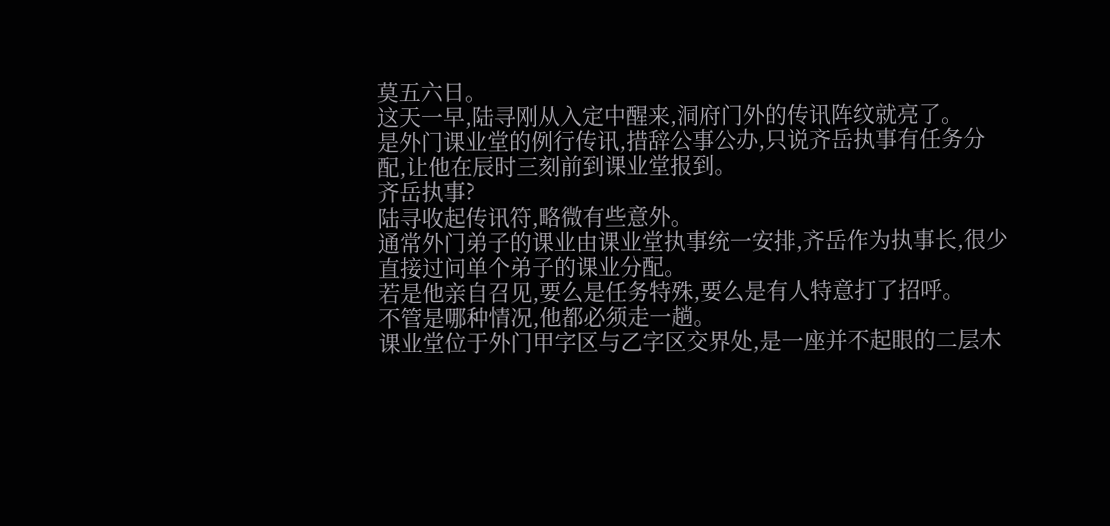莫五六日。
这天一早,陆寻刚从入定中醒来,洞府门外的传讯阵纹就亮了。
是外门课业堂的例行传讯,措辞公事公办,只说齐岳执事有任务分配,让他在辰时三刻前到课业堂报到。
齐岳执事?
陆寻收起传讯符,略微有些意外。
通常外门弟子的课业由课业堂执事统一安排,齐岳作为执事长,很少直接过问单个弟子的课业分配。
若是他亲自召见,要么是任务特殊,要么是有人特意打了招呼。
不管是哪种情况,他都必须走一趟。
课业堂位于外门甲字区与乙字区交界处,是一座并不起眼的二层木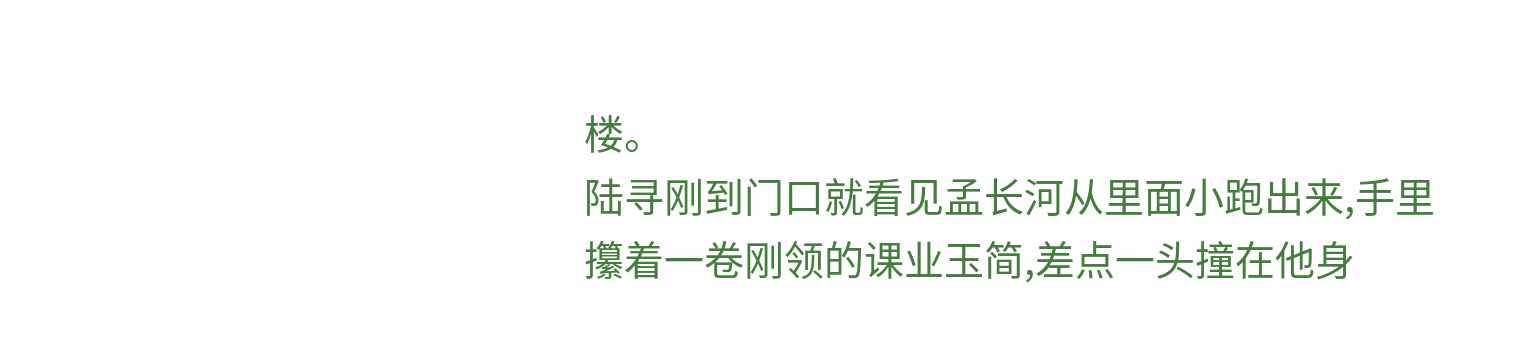楼。
陆寻刚到门口就看见孟长河从里面小跑出来,手里攥着一卷刚领的课业玉简,差点一头撞在他身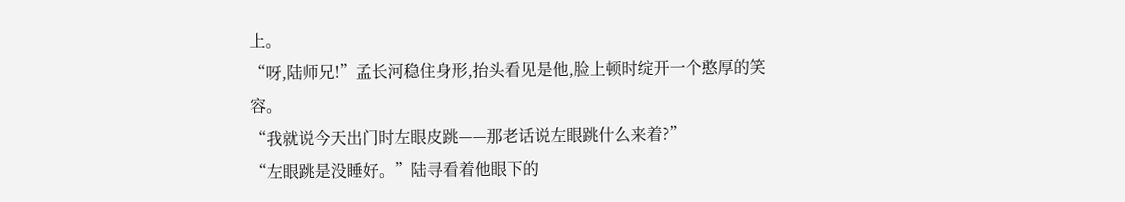上。
“呀,陆师兄!”孟长河稳住身形,抬头看见是他,脸上顿时绽开一个憨厚的笑容。
“我就说今天出门时左眼皮跳——那老话说左眼跳什么来着?”
“左眼跳是没睡好。”陆寻看着他眼下的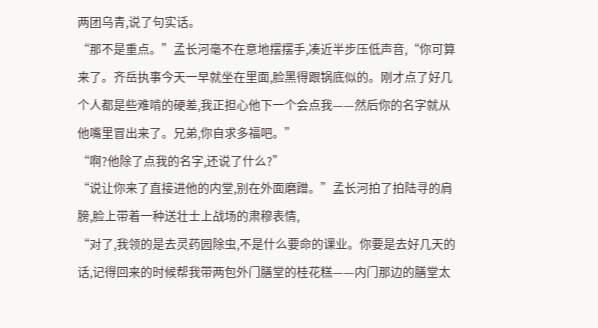两团乌青,说了句实话。
“那不是重点。”孟长河毫不在意地摆摆手,凑近半步压低声音,“你可算来了。齐岳执事今天一早就坐在里面,脸黑得跟锅底似的。刚才点了好几个人都是些难啃的硬差,我正担心他下一个会点我——然后你的名字就从他嘴里冒出来了。兄弟,你自求多福吧。”
“啊?他除了点我的名字,还说了什么?”
“说让你来了直接进他的内堂,别在外面磨蹭。”孟长河拍了拍陆寻的肩膀,脸上带着一种送壮士上战场的肃穆表情,
“对了,我领的是去灵药园除虫,不是什么要命的课业。你要是去好几天的话,记得回来的时候帮我带两包外门膳堂的桂花糕——内门那边的膳堂太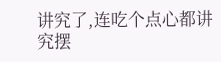讲究了,连吃个点心都讲究摆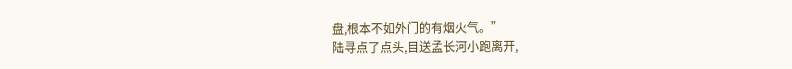盘,根本不如外门的有烟火气。”
陆寻点了点头,目送孟长河小跑离开,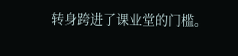转身跨进了课业堂的门槛。